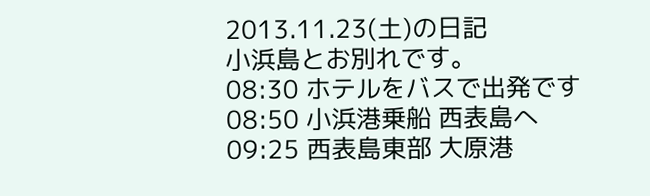2013.11.23(土)の日記
小浜島とお別れです。
08:30 ホテルをバスで出発です
08:50 小浜港乗船 西表島へ
09:25 西表島東部 大原港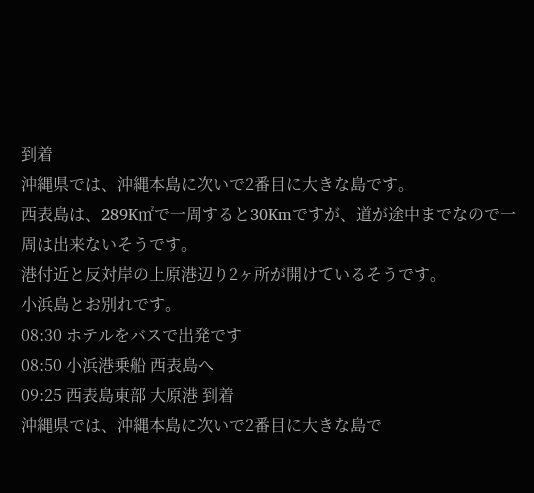到着
沖縄県では、沖縄本島に次いで2番目に大きな島です。
西表島は、289K㎡で一周すると30Kmですが、道が途中までなので一周は出来ないそうです。
港付近と反対岸の上原港辺り2ヶ所が開けているそうです。
小浜島とお別れです。
08:30 ホテルをバスで出発です
08:50 小浜港乗船 西表島へ
09:25 西表島東部 大原港 到着
沖縄県では、沖縄本島に次いで2番目に大きな島で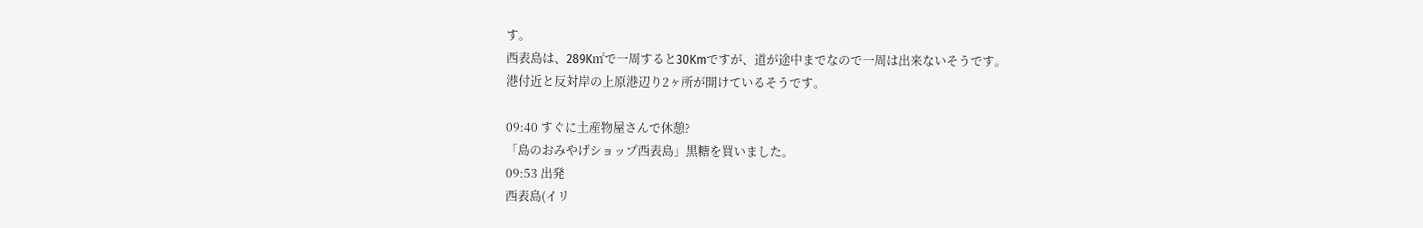す。
西表島は、289K㎡で一周すると30Kmですが、道が途中までなので一周は出来ないそうです。
港付近と反対岸の上原港辺り2ヶ所が開けているそうです。

09:40 すぐに土産物屋さんで休憩?
「島のおみやげショップ西表島」黒糖を買いました。
09:53 出発
西表島(イリ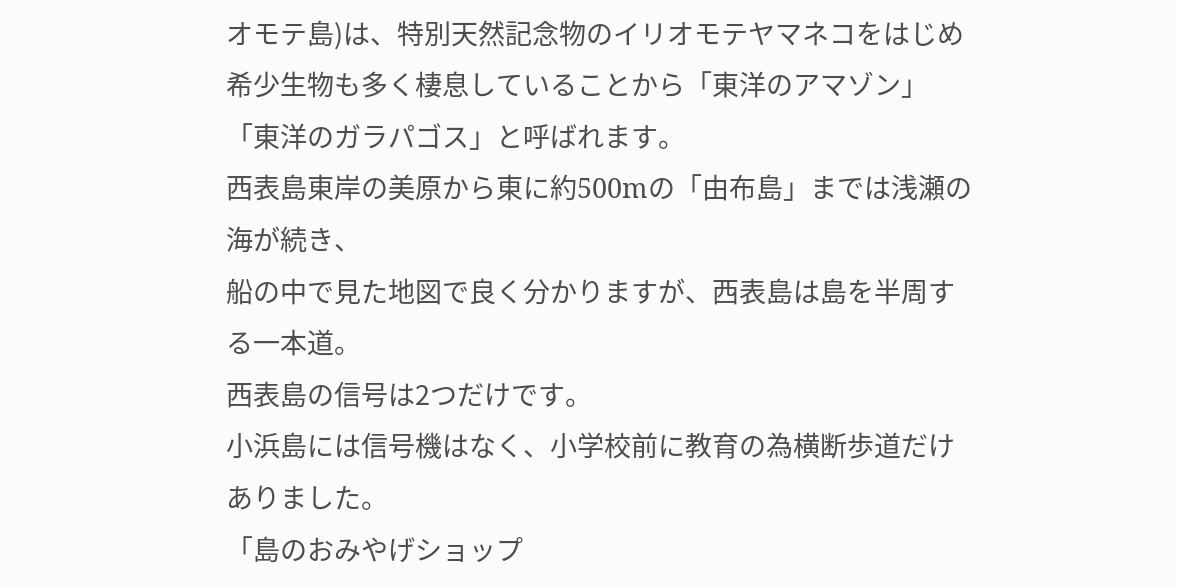オモテ島)は、特別天然記念物のイリオモテヤマネコをはじめ希少生物も多く棲息していることから「東洋のアマゾン」「東洋のガラパゴス」と呼ばれます。
西表島東岸の美原から東に約500mの「由布島」までは浅瀬の海が続き、
船の中で見た地図で良く分かりますが、西表島は島を半周する一本道。
西表島の信号は2つだけです。
小浜島には信号機はなく、小学校前に教育の為横断歩道だけありました。
「島のおみやげショップ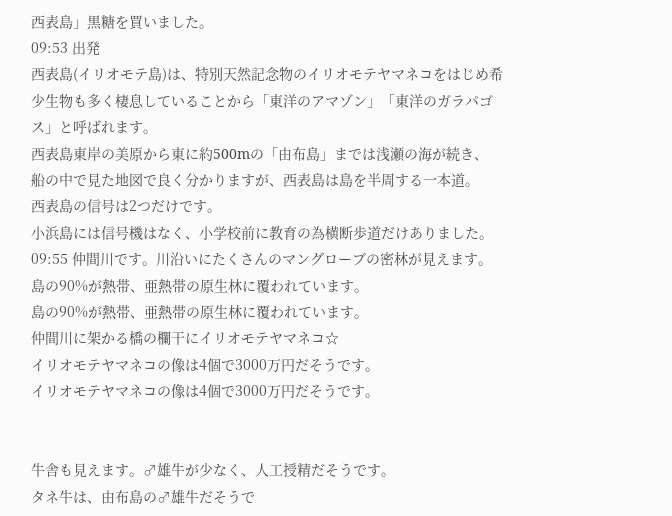西表島」黒糖を買いました。
09:53 出発
西表島(イリオモテ島)は、特別天然記念物のイリオモテヤマネコをはじめ希少生物も多く棲息していることから「東洋のアマゾン」「東洋のガラパゴス」と呼ばれます。
西表島東岸の美原から東に約500mの「由布島」までは浅瀬の海が続き、
船の中で見た地図で良く分かりますが、西表島は島を半周する一本道。
西表島の信号は2つだけです。
小浜島には信号機はなく、小学校前に教育の為横断歩道だけありました。
09:55 仲間川です。川沿いにたくさんのマングローブの密林が見えます。
島の90%が熱帯、亜熱帯の原生林に覆われています。
島の90%が熱帯、亜熱帯の原生林に覆われています。
仲間川に架かる橋の欄干にイリオモテヤマネコ☆
イリオモテヤマネコの像は4個で3000万円だそうです。
イリオモテヤマネコの像は4個で3000万円だそうです。


牛舎も見えます。♂雄牛が少なく、人工授精だそうです。
タネ牛は、由布島の♂雄牛だそうで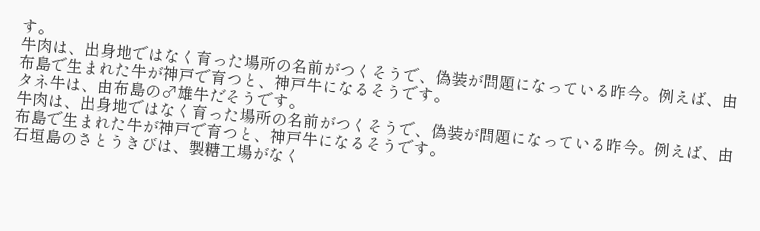す。
牛肉は、出身地ではなく育った場所の名前がつくそうで、偽装が問題になっている昨今。例えば、由布島で生まれた牛が神戸で育つと、神戸牛になるそうです。
タネ牛は、由布島の♂雄牛だそうです。
牛肉は、出身地ではなく育った場所の名前がつくそうで、偽装が問題になっている昨今。例えば、由布島で生まれた牛が神戸で育つと、神戸牛になるそうです。
石垣島のさとうきびは、製糖工場がなく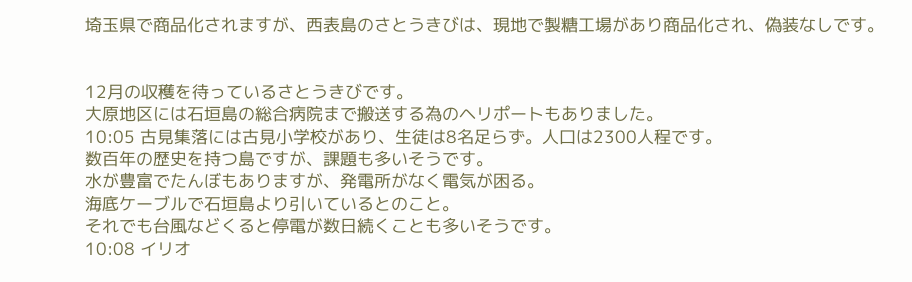埼玉県で商品化されますが、西表島のさとうきびは、現地で製糖工場があり商品化され、偽装なしです。


12月の収穫を待っているさとうきびです。
大原地区には石垣島の総合病院まで搬送する為のヘリポートもありました。
10:05 古見集落には古見小学校があり、生徒は8名足らず。人口は2300人程です。
数百年の歴史を持つ島ですが、課題も多いそうです。
水が豊富でたんぼもありますが、発電所がなく電気が困る。
海底ケーブルで石垣島より引いているとのこと。
それでも台風などくると停電が数日続くことも多いそうです。
10:08 イリオ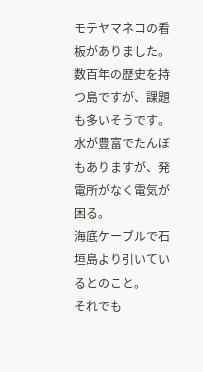モテヤマネコの看板がありました。
数百年の歴史を持つ島ですが、課題も多いそうです。
水が豊富でたんぼもありますが、発電所がなく電気が困る。
海底ケーブルで石垣島より引いているとのこと。
それでも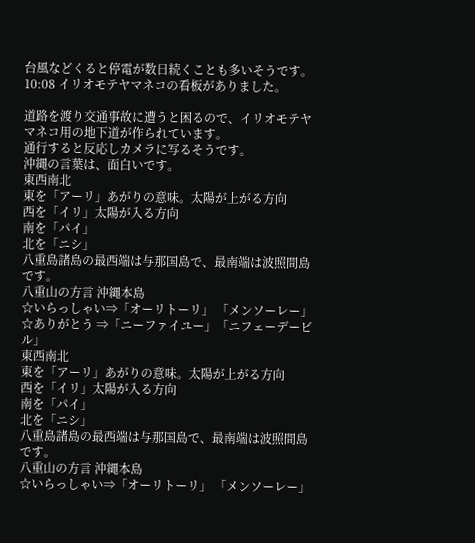台風などくると停電が数日続くことも多いそうです。
10:08 イリオモテヤマネコの看板がありました。

道路を渡り交通事故に遭うと困るので、イリオモテヤマネコ用の地下道が作られています。
通行すると反応しカメラに写るそうです。
沖縄の言葉は、面白いです。
東西南北
東を「アーリ」あがりの意味。太陽が上がる方向
西を「イリ」太陽が入る方向
南を「パイ」
北を「ニシ」
八重島諸島の最西端は与那国島で、最南端は波照間島です。
八重山の方言 沖縄本島
☆いらっしゃい⇒「オーリトーリ」 「メンソーレー」
☆ありがとう ⇒「ニーファイユー」「ニフェーデービル」
東西南北
東を「アーリ」あがりの意味。太陽が上がる方向
西を「イリ」太陽が入る方向
南を「パイ」
北を「ニシ」
八重島諸島の最西端は与那国島で、最南端は波照間島です。
八重山の方言 沖縄本島
☆いらっしゃい⇒「オーリトーリ」 「メンソーレー」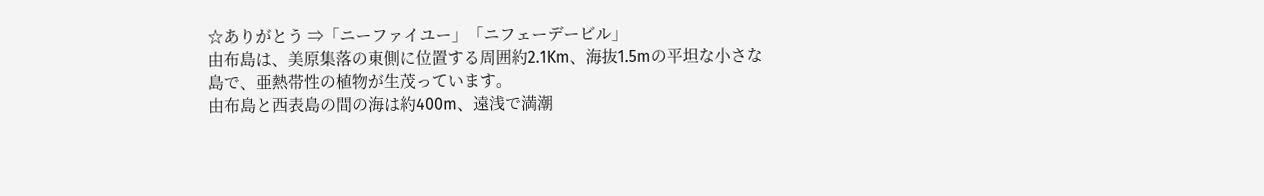☆ありがとう ⇒「ニーファイユー」「ニフェーデービル」
由布島は、美原集落の東側に位置する周囲約2.1Km、海抜1.5mの平坦な小さな島で、亜熱帯性の植物が生茂っています。
由布島と西表島の間の海は約400m、遠浅で満潮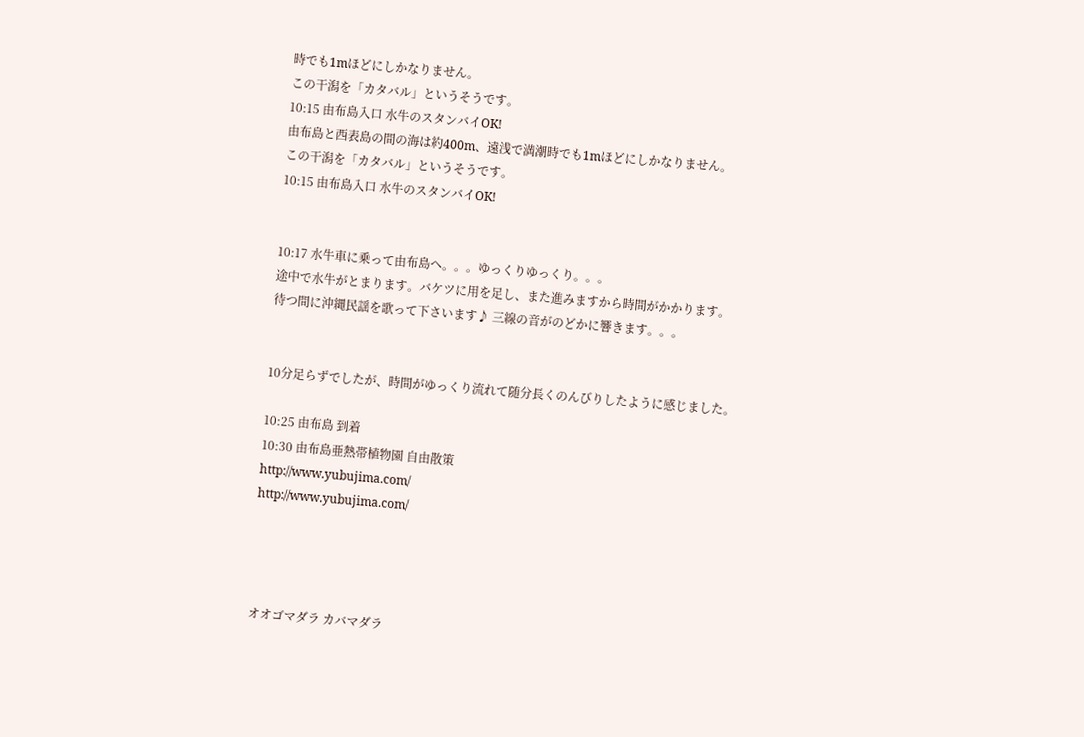時でも1mほどにしかなりません。
この干潟を「カタバル」というそうです。
10:15 由布島入口 水牛のスタンバイOK!
由布島と西表島の間の海は約400m、遠浅で満潮時でも1mほどにしかなりません。
この干潟を「カタバル」というそうです。
10:15 由布島入口 水牛のスタンバイOK!


10:17 水牛車に乗って由布島へ。。。ゆっくりゆっくり。。。
途中で水牛がとまります。バケツに用を足し、また進みますから時間がかかります。
待つ間に沖縄民謡を歌って下さいます♪ 三線の音がのどかに響きます。。。


10分足らずでしたが、時間がゆっくり流れて随分長くのんびりしたように感じました。

10:25 由布島 到着
10:30 由布島亜熱帯植物園 自由散策
http://www.yubujima.com/
http://www.yubujima.com/




オオゴマダラ カバマダラ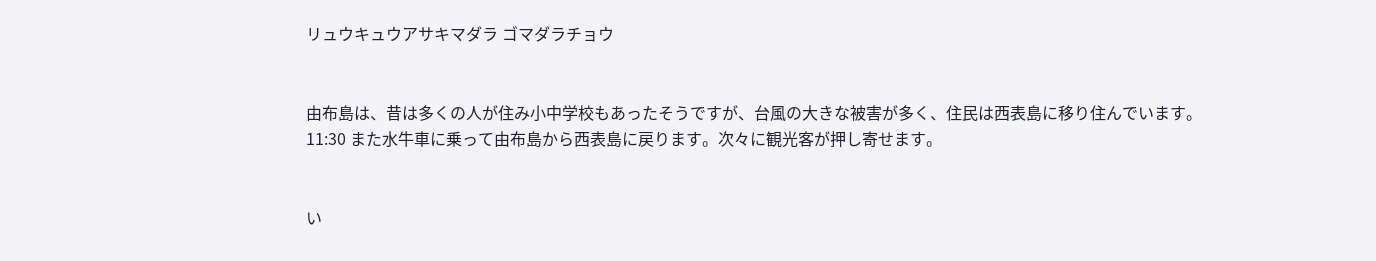リュウキュウアサキマダラ ゴマダラチョウ


由布島は、昔は多くの人が住み小中学校もあったそうですが、台風の大きな被害が多く、住民は西表島に移り住んでいます。
11:30 また水牛車に乗って由布島から西表島に戻ります。次々に観光客が押し寄せます。


い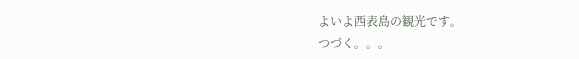よいよ西表島の観光です。
つづく。。。